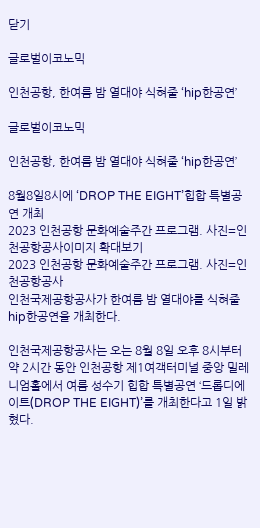닫기

글로벌이코노믹

인천공항, 한여름 밤 열대야 식혀줄 ‘hip한공연’

글로벌이코노믹

인천공항, 한여름 밤 열대야 식혀줄 ‘hip한공연’

8월8일8시에 ‘DROP THE EIGHT’힙합 특별공연 개최
2023 인천공항 문화예술주간 프로그램. 사진=인천공항공사이미지 확대보기
2023 인천공항 문화예술주간 프로그램. 사진=인천공항공사
인천국제공항공사가 한여름 밤 열대야를 식혀줄 hip한공연을 개최한다.

인천국제공항공사는 오는 8월 8일 오후 8시부터 약 2시간 동안 인천공항 제1여객터미널 중앙 밀레니엄홀에서 여름 성수기 힙합 특별공연 ‘드롭디에이트(DROP THE EIGHT)’를 개최한다고 1일 밝혔다.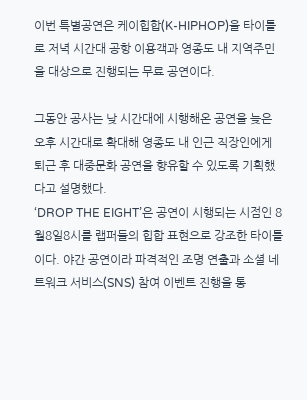이번 특별공연은 케이힙합(K-HIPHOP)을 타이틀로 저녁 시간대 공항 이용객과 영종도 내 지역주민을 대상으로 진행되는 무료 공연이다.

그동안 공사는 낮 시간대에 시행해온 공연을 늦은 오후 시간대로 확대해 영종도 내 인근 직장인에게 퇴근 후 대중문화 공연을 향유할 수 있도록 기획했다고 설명했다.
‘DROP THE EIGHT’은 공연이 시행되는 시점인 8월8일8시를 랩퍼들의 힙합 표현으로 강조한 타이틀이다. 야간 공연이라 파격적인 조명 연출과 소셜 네트워크 서비스(SNS) 참여 이벤트 진행을 통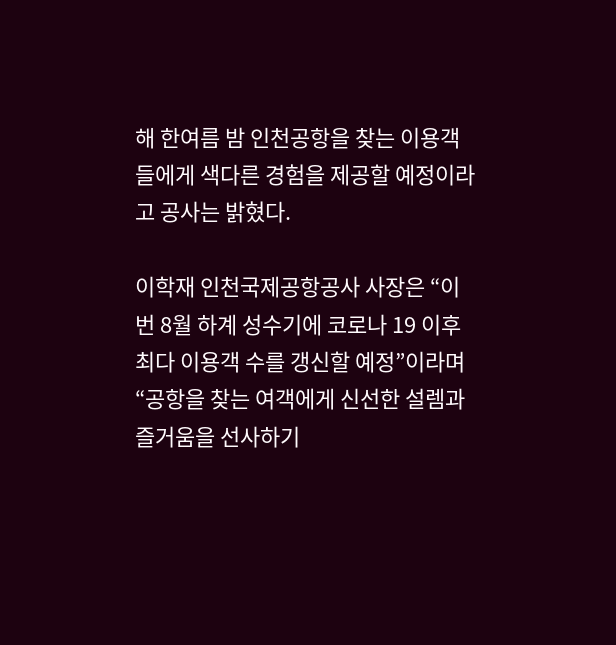해 한여름 밤 인천공항을 찾는 이용객들에게 색다른 경험을 제공할 예정이라고 공사는 밝혔다.

이학재 인천국제공항공사 사장은 “이번 8월 하계 성수기에 코로나 19 이후 최다 이용객 수를 갱신할 예정”이라며 “공항을 찾는 여객에게 신선한 설렘과 즐거움을 선사하기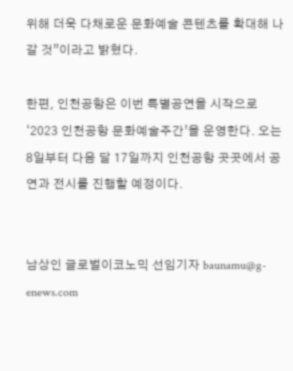위해 더욱 다채로운 문화예술 콘텐츠를 확대해 나갈 것”이라고 밝혔다.

한편, 인천공항은 이번 특별공연을 시작으로 ‘2023 인천공항 문화예술주간’을 운영한다. 오는 8일부터 다음 달 17일까지 인천공항 곳곳에서 공연과 전시를 진행할 예정이다.


남상인 글로벌이코노믹 선임기자 baunamu@g-enews.com